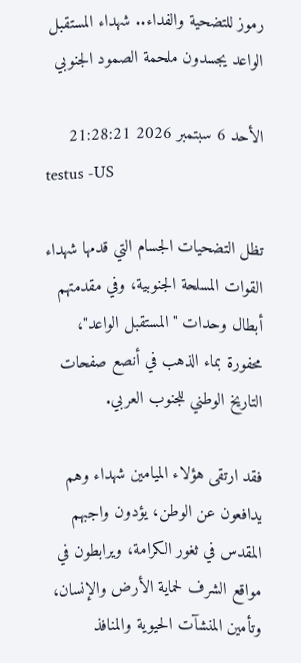رموز للتضحية والفداء.. شهداء المستقبل الواعد يجسدون ملحمة الصمود الجنوبي

الأحد 6 سبتمبر 2026 21:28:21
testus -US

تظل التضحيات الجسام التي قدمها شهداء القوات المسلحة الجنوبية، وفي مقدمتهم أبطال وحدات "المستقبل الواعد"، محفورة بماء الذهب في أنصع صفحات التاريخ الوطني للجنوب العربي.

فقد ارتقى هؤلاء الميامين شهداء وهم يدافعون عن الوطن، يؤدون واجبهم المقدس في ثغور الكرامة، ويرابطون في مواقع الشرف لحماية الأرض والإنسان، وتأمين المنشآت الحيوية والمنافذ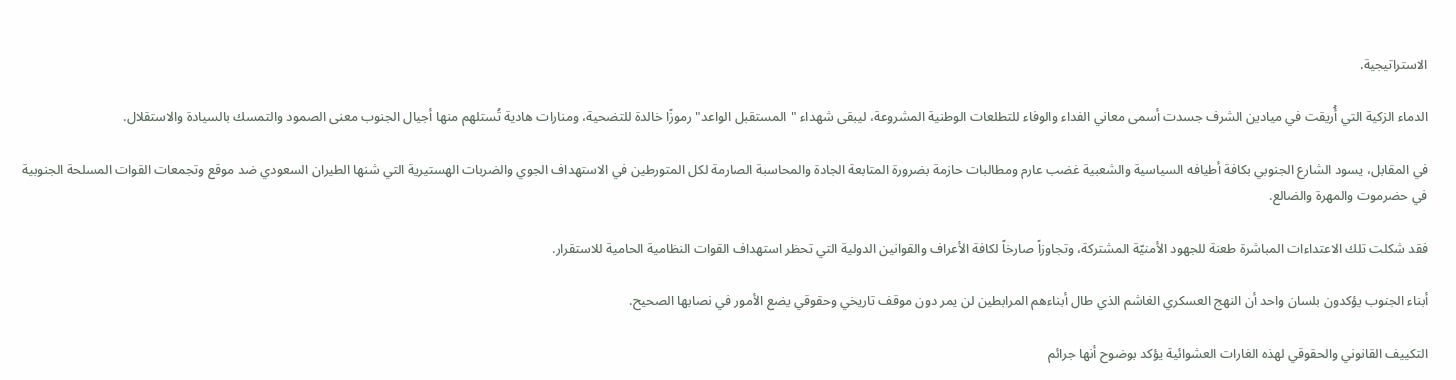الاستراتيجية.

الدماء الزكية التي أُريقت في ميادين الشرف جسدت أسمى معاني الفداء والوفاء للتطلعات الوطنية المشروعة، ليبقى شهداء "المستقبل الواعد" رموزًا خالدة للتضحية، ومنارات هادية تُستلهم منها أجيال الجنوب معنى الصمود والتمسك بالسيادة والاستقلال.

في المقابل، يسود الشارع الجنوبي بكافة أطيافه السياسية والشعبية غضب عارم ومطالبات حازمة بضرورة المتابعة الجادة والمحاسبة الصارمة لكل المتورطين في الاستهداف الجوي والضربات الهستيرية التي شنها الطيران السعودي ضد موقع وتجمعات القوات المسلحة الجنوبية في حضرموت والمهرة والضالع.

فقد شكلت تلك الاعتداءات المباشرة طعنة للجهود الأمنيّة المشتركة، وتجاوزاً صارخاً لكافة الأعراف والقوانين الدولية التي تحظر استهداف القوات النظامية الحامية للاستقرار.

أبناء الجنوب يؤكدون بلسان واحد أن النهج العسكري الغاشم الذي طال أبناءهم المرابطين لن يمر دون موقف تاريخي وحقوقي يضع الأمور في نصابها الصحيح.

التكييف القانوني والحقوقي لهذه الغارات العشوائية يؤكد بوضوح أنها جرائم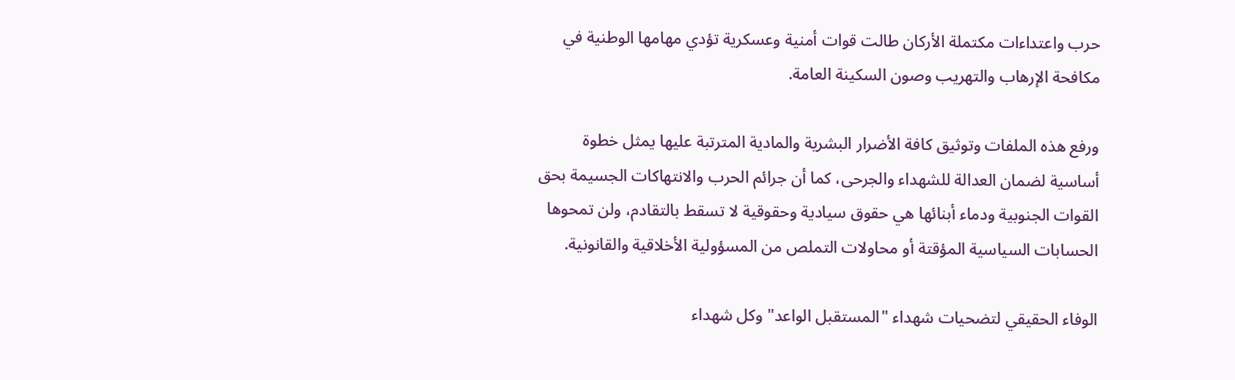حرب واعتداءات مكتملة الأركان طالت قوات أمنية وعسكرية تؤدي مهامها الوطنية في مكافحة الإرهاب والتهريب وصون السكينة العامة.

ورفع هذه الملفات وتوثيق كافة الأضرار البشرية والمادية المترتبة عليها يمثل خطوة أساسية لضمان العدالة للشهداء والجرحى، كما أن جرائم الحرب والانتهاكات الجسيمة بحق القوات الجنوبية ودماء أبنائها هي حقوق سيادية وحقوقية لا تسقط بالتقادم، ولن تمحوها الحسابات السياسية المؤقتة أو محاولات التملص من المسؤولية الأخلاقية والقانونية.

الوفاء الحقيقي لتضحيات شهداء "المستقبل الواعد" وكل شهداء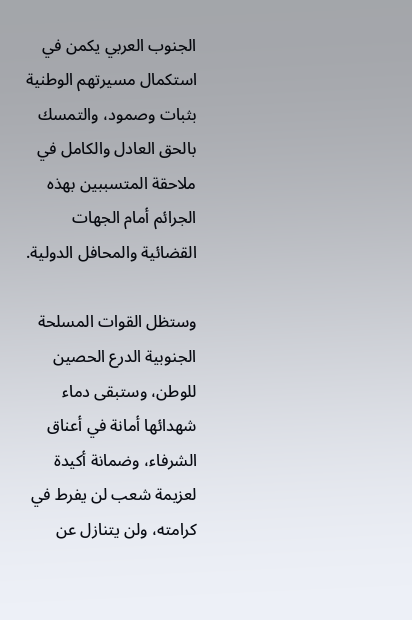الجنوب العربي يكمن في استكمال مسيرتهم الوطنية بثبات وصمود، والتمسك بالحق العادل والكامل في ملاحقة المتسببين بهذه الجرائم أمام الجهات القضائية والمحافل الدولية.

وستظل القوات المسلحة الجنوبية الدرع الحصين للوطن، وستبقى دماء شهدائها أمانة في أعناق الشرفاء، وضمانة أكيدة لعزيمة شعب لن يفرط في كرامته، ولن يتنازل عن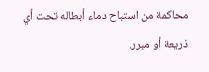محاكمة من استباح دماء أبطاله تحت أي ذريعة أو مبرر.